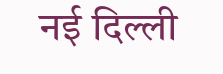नई दिल्ली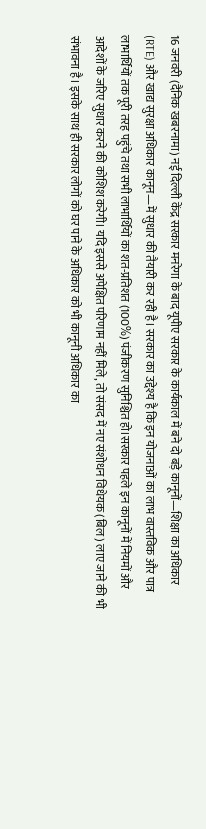16 जनवरी (दैनिक खबरनामा) नई दिल्ली केंद्र सरकार मनरेगा के बाद यूपीए सरकार के कार्यकाल में बने दो बड़े कानूनों—शिक्षा का अधिकार (RTE) और खाद्य सुरक्षा अधिकार कानून—में सुधार की तैयारी कर रही है। सरकार का उद्देश्य है कि इन योजनाओं का लाभ वास्तविक और पात्र लाभार्थियों तक पूरी तरह पहुंचे तथा सभी लाभार्थियों का शत-प्रतिशत (100%) पंजीकरण सुनिश्चित हो।सरकार पहले इन कानूनों में नियमों और आदेशों के जरिए सुधार करने की कोशिश करेगी। यदि इससे अपेक्षित परिणाम नहीं मिले, तो संसद में नए संशोधन विधेयक (बिल) लाए जाने की भी संभावना है। इसके साथ ही सरकार लोगों को घर पाने के अधिकार को भी कानूनी अधिकार का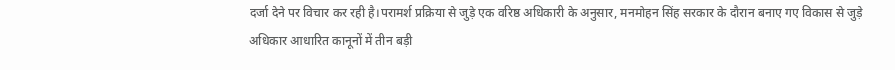दर्जा देने पर विचार कर रही है।परामर्श प्रक्रिया से जुड़े एक वरिष्ठ अधिकारी के अनुसार, मनमोहन सिंह सरकार के दौरान बनाए गए विकास से जुड़े अधिकार आधारित कानूनों में तीन बड़ी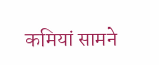कमियां सामने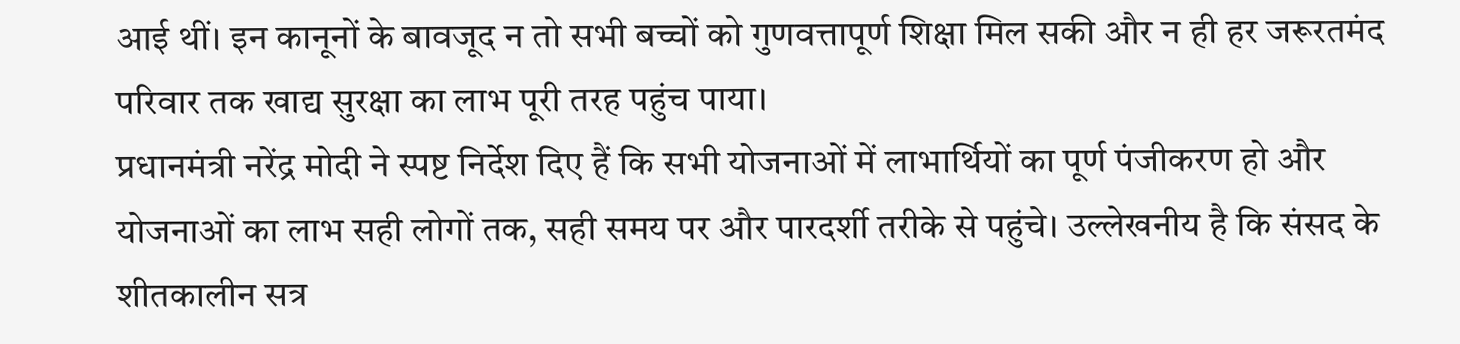आई थीं। इन कानूनों के बावजूद न तो सभी बच्चों को गुणवत्तापूर्ण शिक्षा मिल सकी और न ही हर जरूरतमंद परिवार तक खाद्य सुरक्षा का लाभ पूरी तरह पहुंच पाया।
प्रधानमंत्री नरेंद्र मोदी ने स्पष्ट निर्देश दिए हैं कि सभी योजनाओं में लाभार्थियों का पूर्ण पंजीकरण हो और योजनाओं का लाभ सही लोगों तक, सही समय पर और पारदर्शी तरीके से पहुंचे। उल्लेखनीय है कि संसद के शीतकालीन सत्र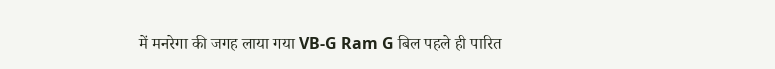में मनरेगा की जगह लाया गया VB-G Ram G बिल पहले ही पारित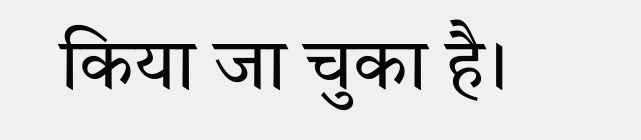किया जा चुका है।